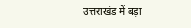उत्तराखंड में बड़ा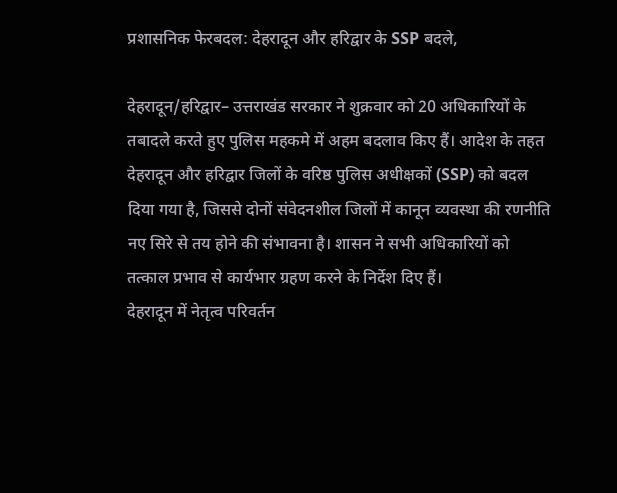प्रशासनिक फेरबदल: देहरादून और हरिद्वार के SSP बदले,

देहरादून/हरिद्वार– उत्तराखंड सरकार ने शुक्रवार को 20 अधिकारियों के तबादले करते हुए पुलिस महकमे में अहम बदलाव किए हैं। आदेश के तहत देहरादून और हरिद्वार जिलों के वरिष्ठ पुलिस अधीक्षकों (SSP) को बदल दिया गया है, जिससे दोनों संवेदनशील जिलों में कानून व्यवस्था की रणनीति नए सिरे से तय होने की संभावना है। शासन ने सभी अधिकारियों को तत्काल प्रभाव से कार्यभार ग्रहण करने के निर्देश दिए हैं।
देहरादून में नेतृत्व परिवर्तन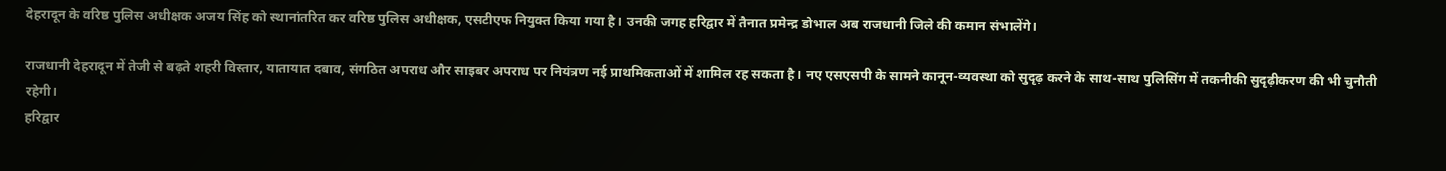देहरादून के वरिष्ठ पुलिस अधीक्षक अजय सिंह को स्थानांतरित कर वरिष्ठ पुलिस अधीक्षक, एसटीएफ नियुक्त किया गया है। उनकी जगह हरिद्वार में तैनात प्रमेन्द्र डोभाल अब राजधानी जिले की कमान संभालेंगे।

राजधानी देहरादून में तेजी से बढ़ते शहरी विस्तार, यातायात दबाव, संगठित अपराध और साइबर अपराध पर नियंत्रण नई प्राथमिकताओं में शामिल रह सकता है। नए एसएसपी के सामने कानून-व्यवस्था को सुदृढ़ करने के साथ-साथ पुलिसिंग में तकनीकी सुदृढ़ीकरण की भी चुनौती रहेगी।
हरिद्वार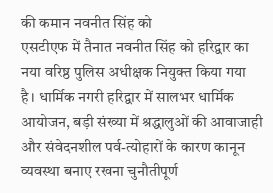की कमान नवनीत सिंह को
एसटीएफ में तैनात नवनीत सिंह को हरिद्वार का नया वरिष्ठ पुलिस अधीक्षक नियुक्त किया गया है। धार्मिक नगरी हरिद्वार में सालभर धार्मिक आयोजन, बड़ी संख्या में श्रद्धालुओं की आवाजाही और संवेदनशील पर्व-त्योहारों के कारण कानून व्यवस्था बनाए रखना चुनौतीपूर्ण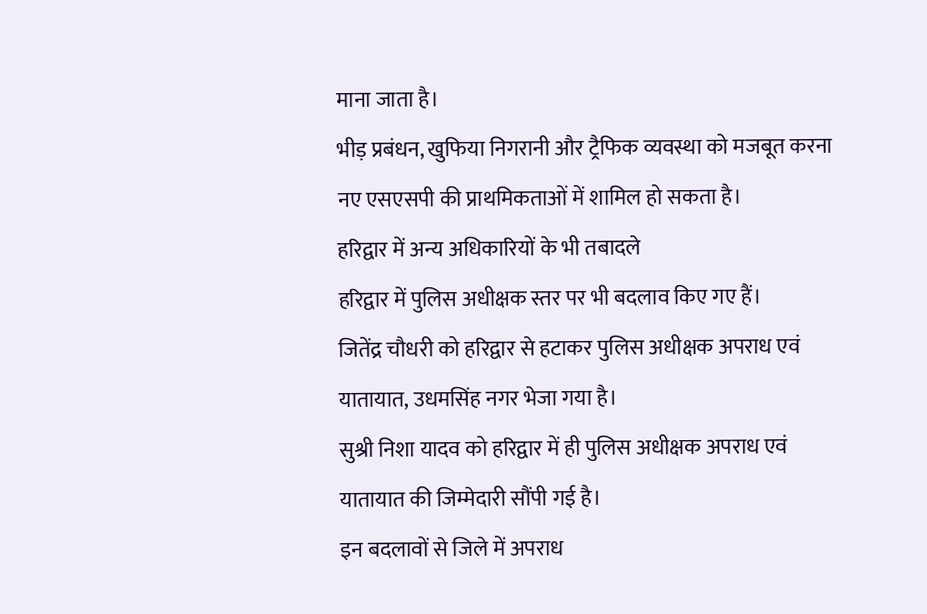माना जाता है।
भीड़ प्रबंधन, खुफिया निगरानी और ट्रैफिक व्यवस्था को मजबूत करना नए एसएसपी की प्राथमिकताओं में शामिल हो सकता है।
हरिद्वार में अन्य अधिकारियों के भी तबादले
हरिद्वार में पुलिस अधीक्षक स्तर पर भी बदलाव किए गए हैं।
जितेंद्र चौधरी को हरिद्वार से हटाकर पुलिस अधीक्षक अपराध एवं यातायात, उधमसिंह नगर भेजा गया है।
सुश्री निशा यादव को हरिद्वार में ही पुलिस अधीक्षक अपराध एवं यातायात की जिम्मेदारी सौंपी गई है।
इन बदलावों से जिले में अपराध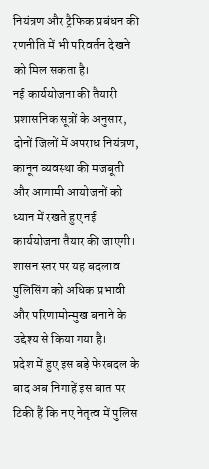नियंत्रण और ट्रैफिक प्रबंधन की रणनीति में भी परिवर्तन देखने को मिल सकता है।
नई कार्ययोजना की तैयारी
प्रशासनिक सूत्रों के अनुसार, दोनों जिलों में अपराध नियंत्रण, कानून व्यवस्था की मजबूती और आगामी आयोजनों को ध्यान में रखते हुए नई कार्ययोजना तैयार की जाएगी। शासन स्तर पर यह बदलाव पुलिसिंग को अधिक प्रभावी और परिणामोन्मुख बनाने के उद्देश्य से किया गया है।
प्रदेश में हुए इस बड़े फेरबदल के बाद अब निगाहें इस बात पर टिकी हैं कि नए नेतृत्व में पुलिस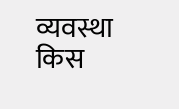व्यवस्था किस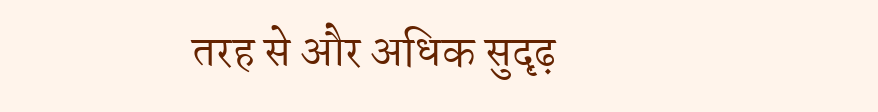तरह से और अधिक सुदृढ़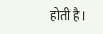होती है।